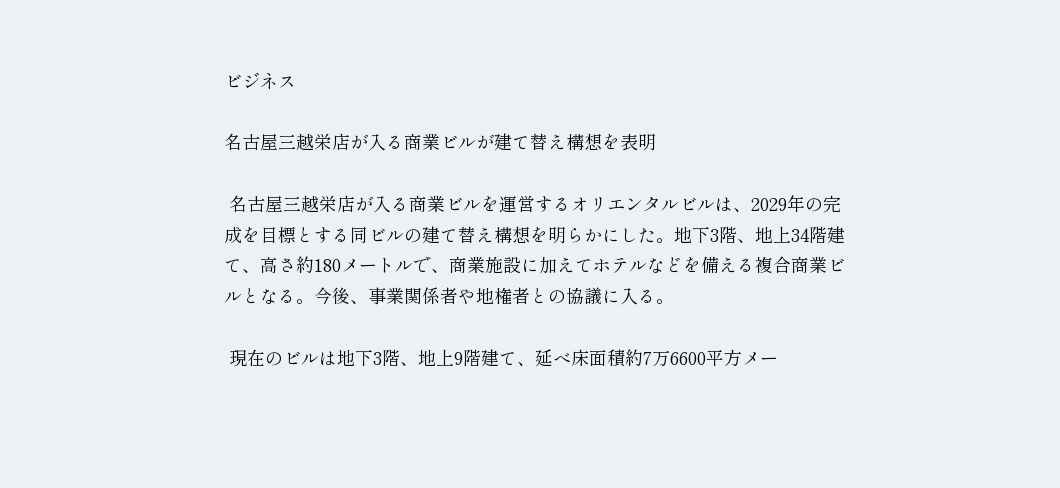ビジネス

名古屋三越栄店が入る商業ビルが建て替え構想を表明

 名古屋三越栄店が入る商業ビルを運営するオリエンタルビルは、2029年の完成を目標とする同ビルの建て替え構想を明らかにした。地下3階、地上34階建て、高さ約180メートルで、商業施設に加えてホテルなどを備える複合商業ビルとなる。今後、事業関係者や地権者との協議に入る。

 現在のビルは地下3階、地上9階建て、延べ床面積約7万6600平方メー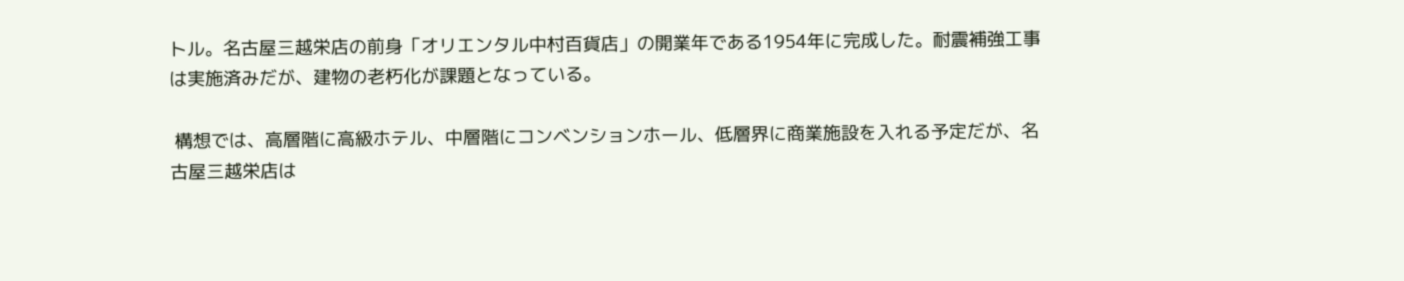トル。名古屋三越栄店の前身「オリエンタル中村百貨店」の開業年である1954年に完成した。耐震補強工事は実施済みだが、建物の老朽化が課題となっている。

 構想では、高層階に高級ホテル、中層階にコンベンションホール、低層界に商業施設を入れる予定だが、名古屋三越栄店は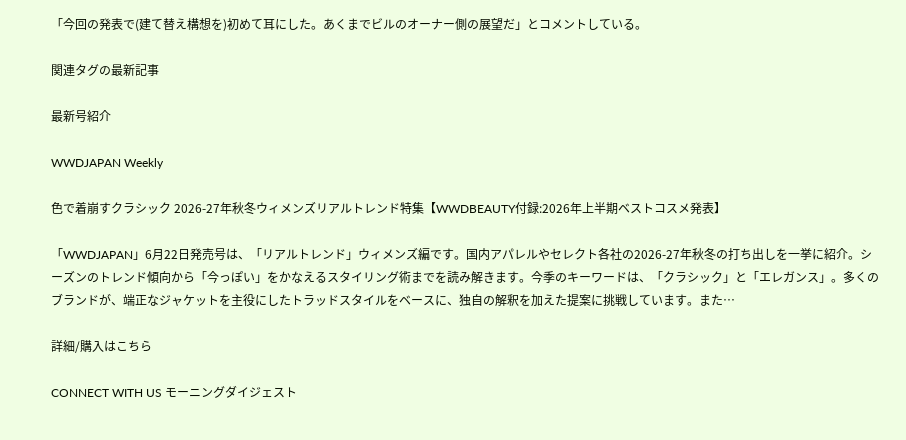「今回の発表で(建て替え構想を)初めて耳にした。あくまでビルのオーナー側の展望だ」とコメントしている。

関連タグの最新記事

最新号紹介

WWDJAPAN Weekly

色で着崩すクラシック 2026-27年秋冬ウィメンズリアルトレンド特集【WWDBEAUTY付録:2026年上半期ベストコスメ発表】

「WWDJAPAN」6月22日発売号は、「リアルトレンド」ウィメンズ編です。国内アパレルやセレクト各社の2026-27年秋冬の打ち出しを一挙に紹介。シーズンのトレンド傾向から「今っぽい」をかなえるスタイリング術までを読み解きます。今季のキーワードは、「クラシック」と「エレガンス」。多くのブランドが、端正なジャケットを主役にしたトラッドスタイルをベースに、独自の解釈を加えた提案に挑戦しています。また…

詳細/購入はこちら

CONNECT WITH US モーニングダイジェスト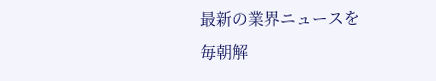最新の業界ニュースを毎朝解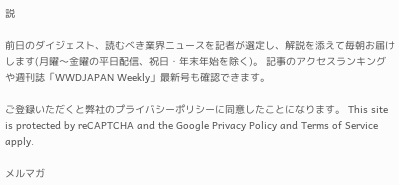説

前日のダイジェスト、読むべき業界ニュースを記者が選定し、解説を添えて毎朝お届けします(月曜〜金曜の平日配信、祝日・年末年始を除く)。 記事のアクセスランキングや週刊誌「WWDJAPAN Weekly」最新号も確認できます。

ご登録いただくと弊社のプライバシーポリシーに同意したことになります。 This site is protected by reCAPTCHA and the Google Privacy Policy and Terms of Service apply.

メルマガ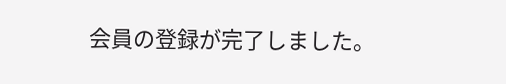会員の登録が完了しました。